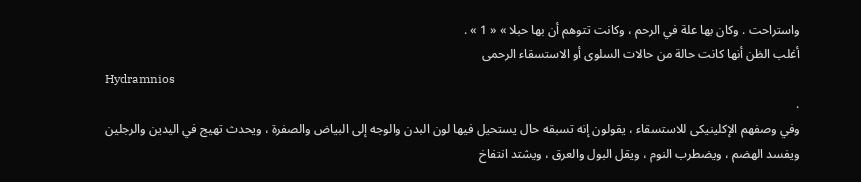واستراحت . وكان بها علة في الرحم ، وكانت تتوهم أن بها حبلا » « 1 » .
أغلب الظن أنها كانت حالة من حالات السلوى أو الاستسقاء الرحمى
Hydramnios
.
وفي وصفهم الإكلينيكى للاستسقاء ، يقولون إنه تسبقه حال يستحيل فيها لون البدن والوجه إلى البياض والصفرة ، ويحدث تهيج في اليدين والرجلين ويفسد الهضم ، ويضطرب النوم ، ويقل البول والعرق ، ويشتد انتفاخ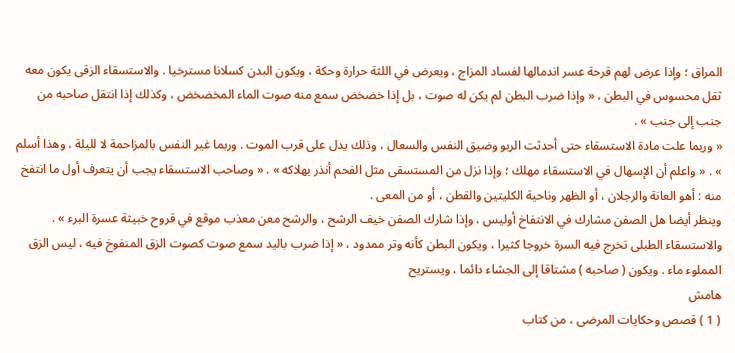المراق ؛ وإذا عرض لهم قرحة عسر اندمالها لفساد المزاج ، ويعرض في اللثة حرارة وحكة ، ويكون البدن كسلانا مسترخيا . والاستسقاء الزقى يكون معه ثقل محسوس في البطن ، « وإذا ضرب البطن لم يكن له صوت ، بل إذا خضخض سمع منه صوت الماء المخضخض ، وكذلك إذا انتقل صاحبه من جنب إلى جنب » .
« وربما علت مادة الاستسقاء حتى أحدثت الربو وضيق النفس والسعال ، وذلك يدل على قرب الموت . وربما غير النفس بالمزاحمة لا لليلة ، وهذا أسلم » . « واعلم أن الإسهال في الاستسقاء مهلك ؛ وإذا نزل من المستسقى مثل الفحم أنذر بهلاكه » . « وصاحب الاستسقاء يجب أن يتعرف أول ما انتفخ منه : أهو العانة والرجلان ، أو الظهر وناحية الكليتين والقطن ، أو من المعى .
وينظر أيضا هل الصفن مشارك في الانتفاخ أوليس ، وإذا شارك الصفن خيف الرشح ، والرشح معن معذب موقع في قروح خبيثة عسرة البرء » .
والاستسقاء الطبلى تخرج فيه السرة خروجا كثيرا ، ويكون البطن كأنه وتر ممدود ، « إذا ضرب باليد سمع صوت كصوت الزق المنفوخ فيه ، ليس الزق المملوء ماء . ويكون ( صاحبه ) مشتاقا إلى الجشاء دائما ، ويستريح
هامش
( 1 ) قصص وحكايات المرضى ، من كتاب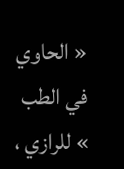« الحاوي في الطب » للرازي ،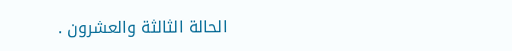الحالة الثالثة والعشرون .